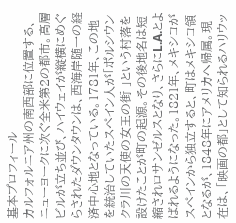基本プロフィール
カルフォルニア州の南西部に位置する、ニューヨークに次ぐ全米第2の都市。高層ビルが立ち並び、ハイウェイが縦横にめぐらされたダウンタウンは、西海岸随一の経済中心地となっている。1781年、この地を統治していたスペイン人が「ポルシウンクラ川の天使の女王の街 」という村落を設けたことが町の起源。その後地名は短縮されロサンゼルスとなり、さらにL.A.とよばれるようになった。1821年、メキシコがスペインから独立すると、町はメキシコ領となるが、1848年にアメリカへ帰属。現在は、「映画の都」として知られるハリウッ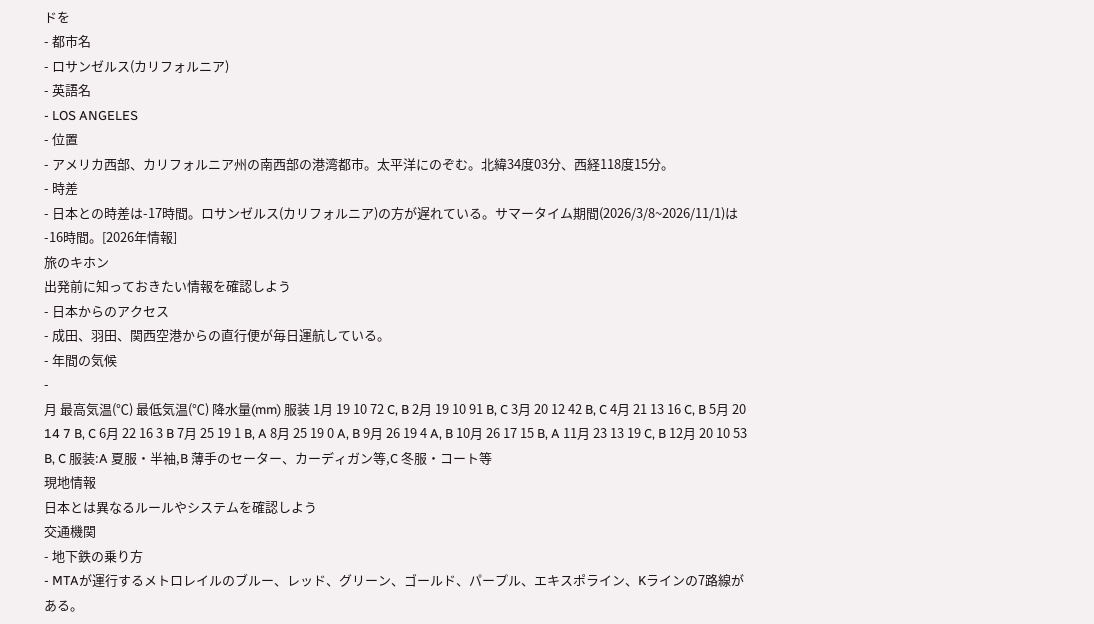ドを
- 都市名
- ロサンゼルス(カリフォルニア)
- 英語名
- LOS ANGELES
- 位置
- アメリカ西部、カリフォルニア州の南西部の港湾都市。太平洋にのぞむ。北緯34度03分、西経118度15分。
- 時差
- 日本との時差は-17時間。ロサンゼルス(カリフォルニア)の方が遅れている。サマータイム期間(2026/3/8~2026/11/1)は-16時間。[2026年情報]
旅のキホン
出発前に知っておきたい情報を確認しよう
- 日本からのアクセス
- 成田、羽田、関西空港からの直行便が毎日運航している。
- 年間の気候
-
月 最高気温(℃) 最低気温(℃) 降水量(mm) 服装 1月 19 10 72 C, B 2月 19 10 91 B, C 3月 20 12 42 B, C 4月 21 13 16 C, B 5月 20 14 7 B, C 6月 22 16 3 B 7月 25 19 1 B, A 8月 25 19 0 A, B 9月 26 19 4 A, B 10月 26 17 15 B, A 11月 23 13 19 C, B 12月 20 10 53 B, C 服装:A 夏服・半袖,B 薄手のセーター、カーディガン等,C 冬服・コート等
現地情報
日本とは異なるルールやシステムを確認しよう
交通機関
- 地下鉄の乗り方
- MTAが運行するメトロレイルのブルー、レッド、グリーン、ゴールド、パープル、エキスポライン、Kラインの7路線がある。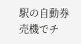駅の自動券売機でチ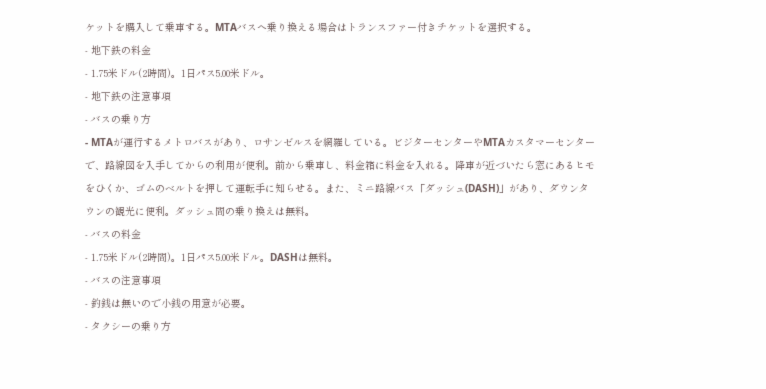ケットを購入して乗車する。MTAバスへ乗り換える場合はトランスファー付きチケットを選択する。
- 地下鉄の料金
- 1.75米ドル(2時間)。1日パス5.00米ドル。
- 地下鉄の注意事項
- バスの乗り方
- MTAが運行するメトロバスがあり、ロサンゼルスを網羅している。ビジターセンターやMTAカスタマーセンターで、路線図を入手してからの利用が便利。前から乗車し、料金箱に料金を入れる。降車が近づいたら窓にあるヒモをひくか、ゴムのベルトを押して運転手に知らせる。また、ミニ路線バス「ダッシュ(DASH)」があり、ダウンタウンの観光に便利。ダッシュ間の乗り換えは無料。
- バスの料金
- 1.75米ドル(2時間)。1日パス5.00米ドル。DASHは無料。
- バスの注意事項
- 釣銭は無いので小銭の用意が必要。
- タクシーの乗り方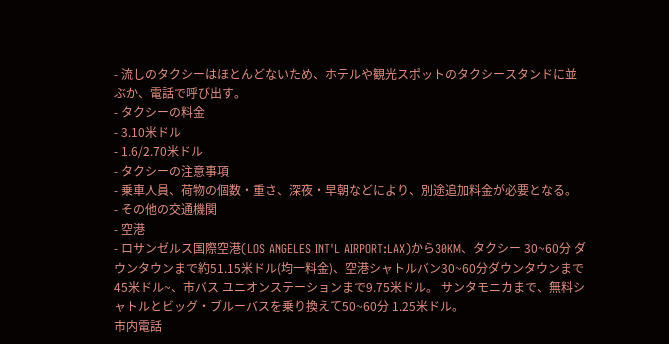- 流しのタクシーはほとんどないため、ホテルや観光スポットのタクシースタンドに並ぶか、電話で呼び出す。
- タクシーの料金
- 3.10米ドル
- 1.6/2.70米ドル
- タクシーの注意事項
- 乗車人員、荷物の個数・重さ、深夜・早朝などにより、別途追加料金が必要となる。
- その他の交通機関
- 空港
- ロサンゼルス国際空港(LOS ANGELES INT'L AIRPORT:LAX)から30KM、タクシー 30~60分 ダウンタウンまで約51.15米ドル(均一料金)、空港シャトルバン30~60分ダウンタウンまで45米ドル~、市バス ユニオンステーションまで9.75米ドル。 サンタモニカまで、無料シャトルとビッグ・ブルーバスを乗り換えて50~60分 1.25米ドル。
市内電話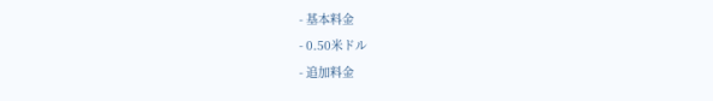- 基本料金
- 0.50米ドル
- 追加料金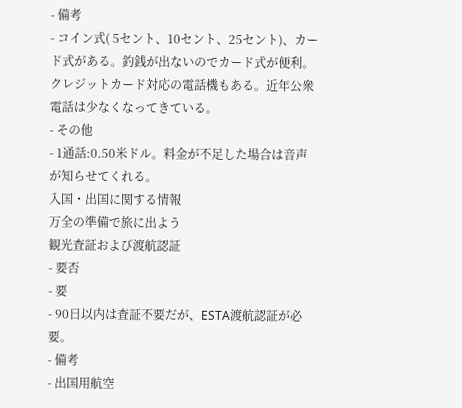- 備考
- コイン式( 5セント、10セント、25セント)、カード式がある。釣銭が出ないのでカード式が便利。クレジットカード対応の電話機もある。近年公衆電話は少なくなってきている。
- その他
- 1通話:0.50米ドル。料金が不足した場合は音声が知らせてくれる。
入国・出国に関する情報
万全の準備で旅に出よう
観光査証および渡航認証
- 要否
- 要
- 90日以内は査証不要だが、ESTA渡航認証が必要。
- 備考
- 出国用航空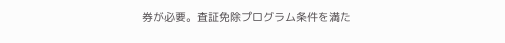券が必要。査証免除プログラム条件を満た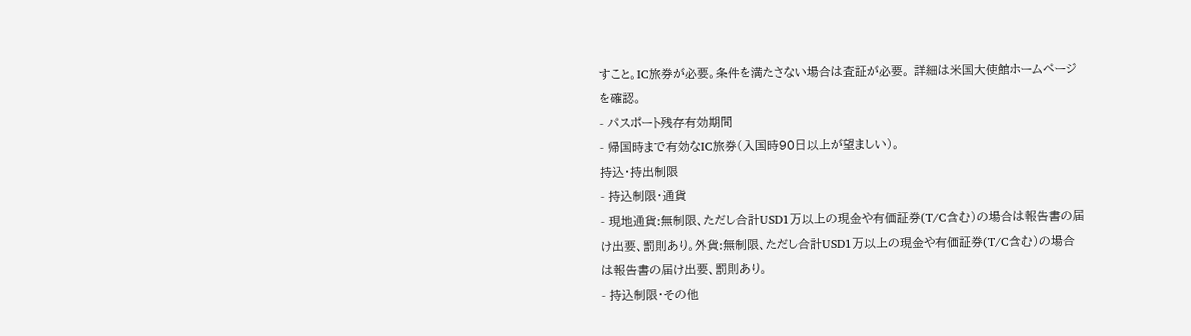すこと。IC旅券が必要。条件を満たさない場合は査証が必要。 詳細は米国大使館ホームページを確認。
- パスポート残存有効期間
- 帰国時まで有効なIC旅券(入国時90日以上が望ましい)。
持込・持出制限
- 持込制限・通貨
- 現地通貨:無制限、ただし合計USD1万以上の現金や有価証券(T/C含む)の場合は報告書の届け出要、罰則あり。外貨:無制限、ただし合計USD1万以上の現金や有価証券(T/C含む)の場合は報告書の届け出要、罰則あり。
- 持込制限・その他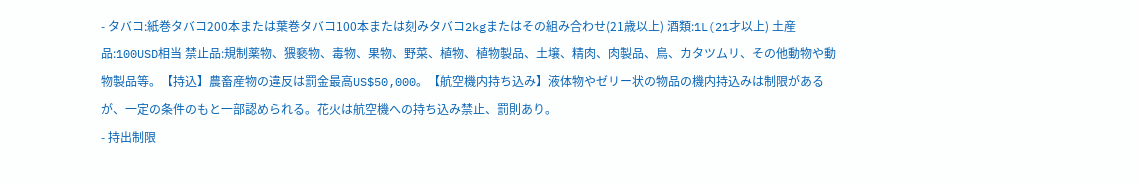- タバコ:紙巻タバコ200本または葉巻タバコ100本または刻みタバコ2kgまたはその組み合わせ(21歳以上) 酒類:1L(21才以上) 土産品:100USD相当 禁止品:規制薬物、猥褻物、毒物、果物、野菜、植物、植物製品、土壌、精肉、肉製品、鳥、カタツムリ、その他動物や動物製品等。【持込】農畜産物の違反は罰金最高US$50,000。【航空機内持ち込み】液体物やゼリー状の物品の機内持込みは制限があるが、一定の条件のもと一部認められる。花火は航空機への持ち込み禁止、罰則あり。
- 持出制限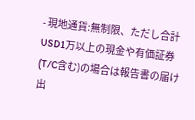- 現地通貨:無制限、ただし合計USD1万以上の現金や有価証券(T/C含む)の場合は報告書の届け出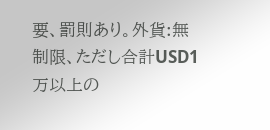要、罰則あり。外貨:無制限、ただし合計USD1万以上の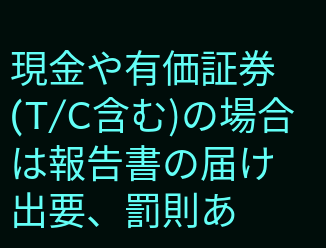現金や有価証券(T/C含む)の場合は報告書の届け出要、罰則あ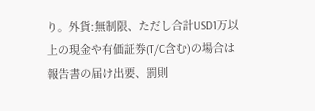り。外貨:無制限、ただし合計USD1万以上の現金や有価証券(T/C含む)の場合は報告書の届け出要、罰則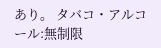あり。 タバコ・アルコール:無制限